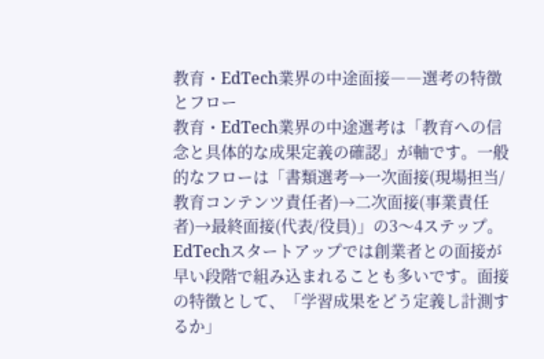教育・EdTech業界の中途面接――選考の特徴とフロー
教育・EdTech業界の中途選考は「教育への信念と具体的な成果定義の確認」が軸です。一般的なフローは「書類選考→一次面接(現場担当/教育コンテンツ責任者)→二次面接(事業責任者)→最終面接(代表/役員)」の3〜4ステップ。EdTechスタートアップでは創業者との面接が早い段階で組み込まれることも多いです。面接の特徴として、「学習成果をどう定義し計測するか」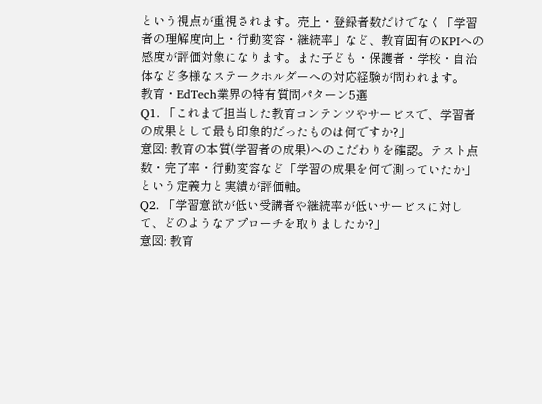という視点が重視されます。売上・登録者数だけでなく「学習者の理解度向上・行動変容・継続率」など、教育固有のKPIへの感度が評価対象になります。また子ども・保護者・学校・自治体など多様なステークホルダーへの対応経験が問われます。
教育・EdTech業界の特有質問パターン5選
Q1. 「これまで担当した教育コンテンツやサービスで、学習者の成果として最も印象的だったものは何ですか?」
意図: 教育の本質(学習者の成果)へのこだわりを確認。テスト点数・完了率・行動変容など「学習の成果を何で測っていたか」という定義力と実績が評価軸。
Q2. 「学習意欲が低い受講者や継続率が低いサービスに対して、どのようなアプローチを取りましたか?」
意図: 教育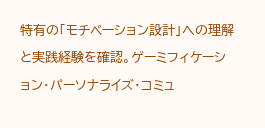特有の「モチベーション設計」への理解と実践経験を確認。ゲーミフィケーション・パーソナライズ・コミュ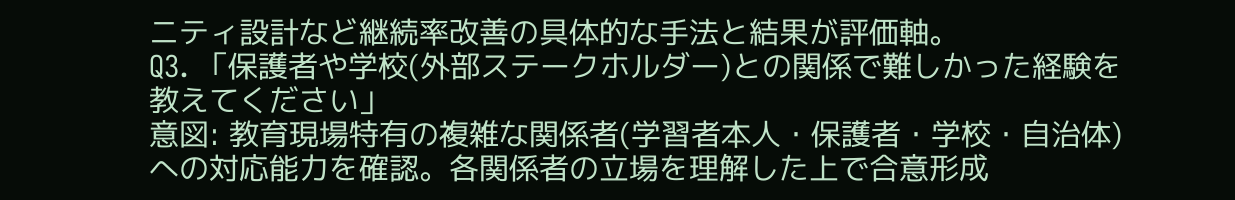ニティ設計など継続率改善の具体的な手法と結果が評価軸。
Q3. 「保護者や学校(外部ステークホルダー)との関係で難しかった経験を教えてください」
意図: 教育現場特有の複雑な関係者(学習者本人・保護者・学校・自治体)への対応能力を確認。各関係者の立場を理解した上で合意形成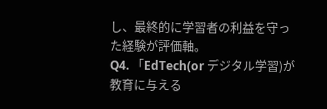し、最終的に学習者の利益を守った経験が評価軸。
Q4. 「EdTech(or デジタル学習)が教育に与える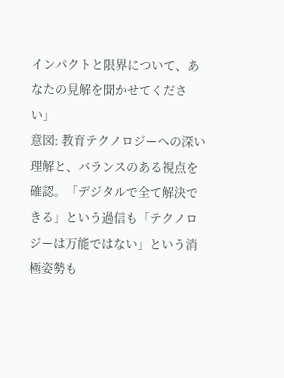インパクトと限界について、あなたの見解を聞かせてください」
意図: 教育テクノロジーへの深い理解と、バランスのある視点を確認。「デジタルで全て解決できる」という過信も「テクノロジーは万能ではない」という消極姿勢も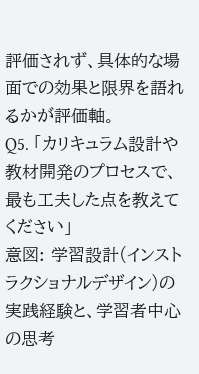評価されず、具体的な場面での効果と限界を語れるかが評価軸。
Q5. 「カリキュラム設計や教材開発のプロセスで、最も工夫した点を教えてください」
意図: 学習設計(インストラクショナルデザイン)の実践経験と、学習者中心の思考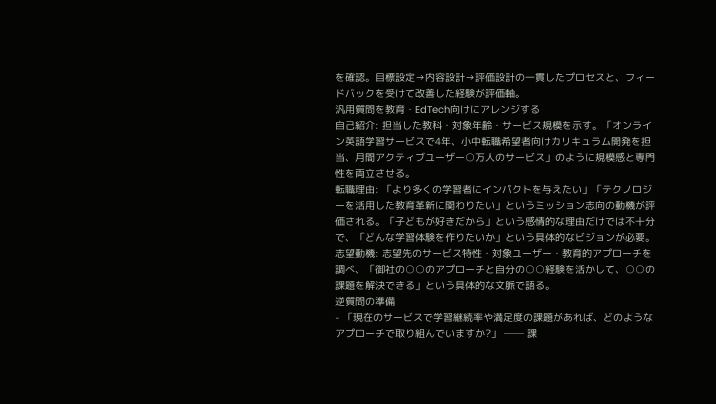を確認。目標設定→内容設計→評価設計の一貫したプロセスと、フィードバックを受けて改善した経験が評価軸。
汎用質問を教育・EdTech向けにアレンジする
自己紹介: 担当した教科・対象年齢・サービス規模を示す。「オンライン英語学習サービスで4年、小中転職希望者向けカリキュラム開発を担当、月間アクティブユーザー○万人のサービス」のように規模感と専門性を両立させる。
転職理由: 「より多くの学習者にインパクトを与えたい」「テクノロジーを活用した教育革新に関わりたい」というミッション志向の動機が評価される。「子どもが好きだから」という感情的な理由だけでは不十分で、「どんな学習体験を作りたいか」という具体的なビジョンが必要。
志望動機: 志望先のサービス特性・対象ユーザー・教育的アプローチを調べ、「御社の○○のアプローチと自分の○○経験を活かして、○○の課題を解決できる」という具体的な文脈で語る。
逆質問の準備
- 「現在のサービスで学習継続率や満足度の課題があれば、どのようなアプローチで取り組んでいますか?」 ── 課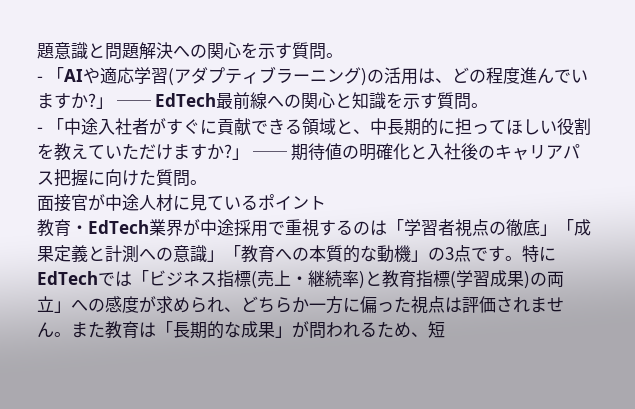題意識と問題解決への関心を示す質問。
- 「AIや適応学習(アダプティブラーニング)の活用は、どの程度進んでいますか?」 ── EdTech最前線への関心と知識を示す質問。
- 「中途入社者がすぐに貢献できる領域と、中長期的に担ってほしい役割を教えていただけますか?」 ── 期待値の明確化と入社後のキャリアパス把握に向けた質問。
面接官が中途人材に見ているポイント
教育・EdTech業界が中途採用で重視するのは「学習者視点の徹底」「成果定義と計測への意識」「教育への本質的な動機」の3点です。特にEdTechでは「ビジネス指標(売上・継続率)と教育指標(学習成果)の両立」への感度が求められ、どちらか一方に偏った視点は評価されません。また教育は「長期的な成果」が問われるため、短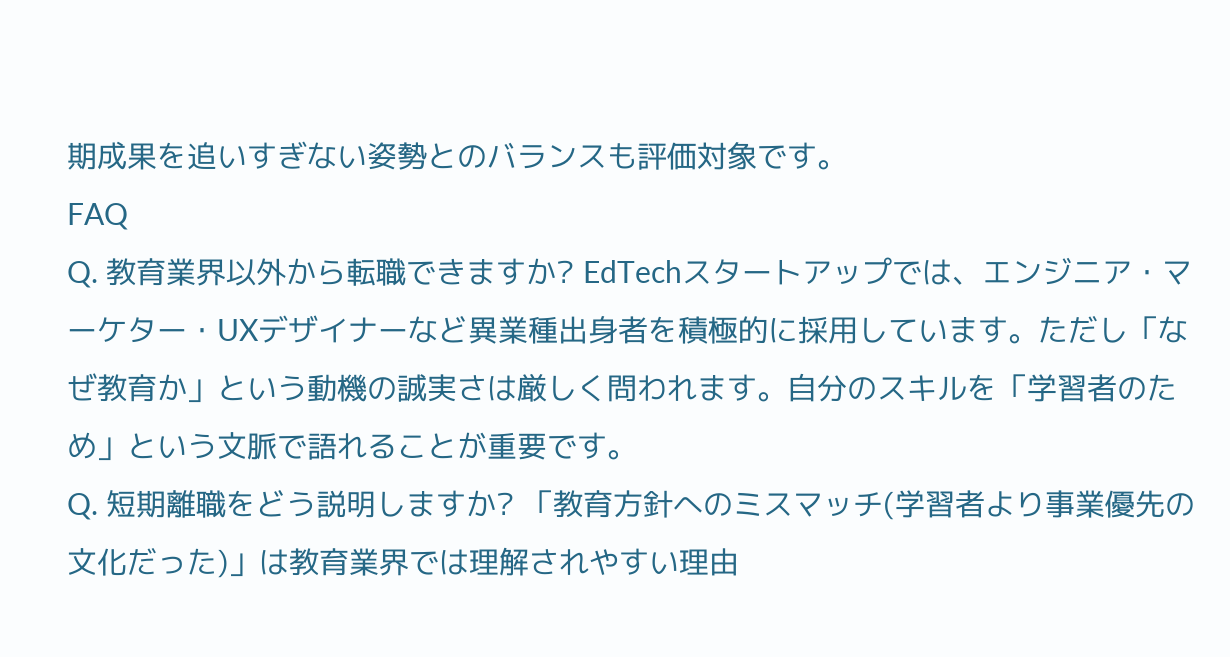期成果を追いすぎない姿勢とのバランスも評価対象です。
FAQ
Q. 教育業界以外から転職できますか? EdTechスタートアップでは、エンジニア・マーケター・UXデザイナーなど異業種出身者を積極的に採用しています。ただし「なぜ教育か」という動機の誠実さは厳しく問われます。自分のスキルを「学習者のため」という文脈で語れることが重要です。
Q. 短期離職をどう説明しますか? 「教育方針へのミスマッチ(学習者より事業優先の文化だった)」は教育業界では理解されやすい理由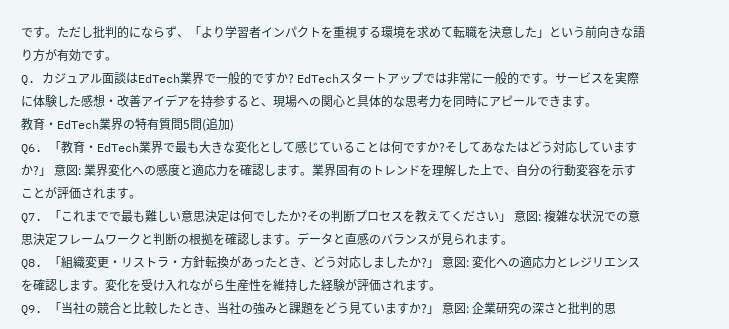です。ただし批判的にならず、「より学習者インパクトを重視する環境を求めて転職を決意した」という前向きな語り方が有効です。
Q. カジュアル面談はEdTech業界で一般的ですか? EdTechスタートアップでは非常に一般的です。サービスを実際に体験した感想・改善アイデアを持参すると、現場への関心と具体的な思考力を同時にアピールできます。
教育・EdTech業界の特有質問5問(追加)
Q6. 「教育・EdTech業界で最も大きな変化として感じていることは何ですか?そしてあなたはどう対応していますか?」 意図: 業界変化への感度と適応力を確認します。業界固有のトレンドを理解した上で、自分の行動変容を示すことが評価されます。
Q7. 「これまでで最も難しい意思決定は何でしたか?その判断プロセスを教えてください」 意図: 複雑な状況での意思決定フレームワークと判断の根拠を確認します。データと直感のバランスが見られます。
Q8. 「組織変更・リストラ・方針転換があったとき、どう対応しましたか?」 意図: 変化への適応力とレジリエンスを確認します。変化を受け入れながら生産性を維持した経験が評価されます。
Q9. 「当社の競合と比較したとき、当社の強みと課題をどう見ていますか?」 意図: 企業研究の深さと批判的思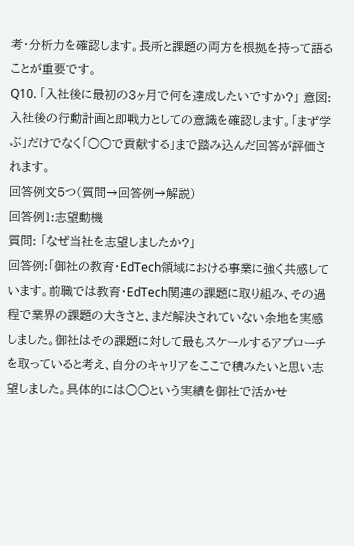考・分析力を確認します。長所と課題の両方を根拠を持って語ることが重要です。
Q10. 「入社後に最初の3ヶ月で何を達成したいですか?」 意図: 入社後の行動計画と即戦力としての意識を確認します。「まず学ぶ」だけでなく「○○で貢献する」まで踏み込んだ回答が評価されます。
回答例文5つ(質問→回答例→解説)
回答例1:志望動機
質問: 「なぜ当社を志望しましたか?」
回答例:「御社の教育・EdTech領域における事業に強く共感しています。前職では教育・EdTech関連の課題に取り組み、その過程で業界の課題の大きさと、まだ解決されていない余地を実感しました。御社はその課題に対して最もスケールするアプローチを取っていると考え、自分のキャリアをここで積みたいと思い志望しました。具体的には○○という実績を御社で活かせ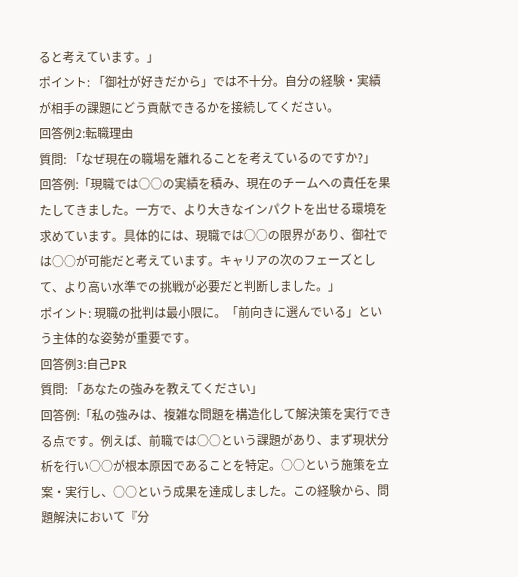ると考えています。」
ポイント: 「御社が好きだから」では不十分。自分の経験・実績が相手の課題にどう貢献できるかを接続してください。
回答例2:転職理由
質問: 「なぜ現在の職場を離れることを考えているのですか?」
回答例:「現職では○○の実績を積み、現在のチームへの責任を果たしてきました。一方で、より大きなインパクトを出せる環境を求めています。具体的には、現職では○○の限界があり、御社では○○が可能だと考えています。キャリアの次のフェーズとして、より高い水準での挑戦が必要だと判断しました。」
ポイント: 現職の批判は最小限に。「前向きに選んでいる」という主体的な姿勢が重要です。
回答例3:自己PR
質問: 「あなたの強みを教えてください」
回答例:「私の強みは、複雑な問題を構造化して解決策を実行できる点です。例えば、前職では○○という課題があり、まず現状分析を行い○○が根本原因であることを特定。○○という施策を立案・実行し、○○という成果を達成しました。この経験から、問題解決において『分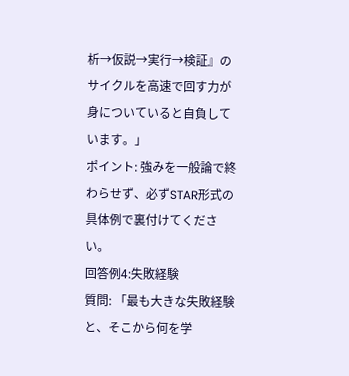析→仮説→実行→検証』のサイクルを高速で回す力が身についていると自負しています。」
ポイント: 強みを一般論で終わらせず、必ずSTAR形式の具体例で裏付けてください。
回答例4:失敗経験
質問: 「最も大きな失敗経験と、そこから何を学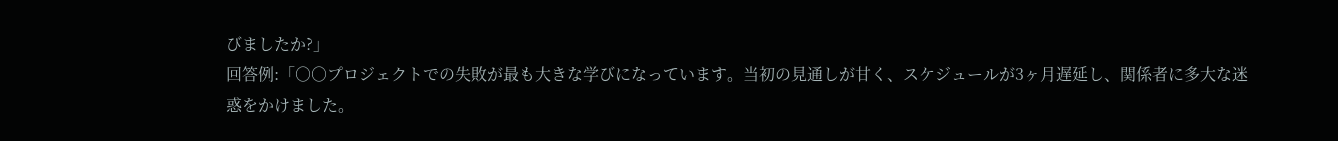びましたか?」
回答例:「○○プロジェクトでの失敗が最も大きな学びになっています。当初の見通しが甘く、スケジュールが3ヶ月遅延し、関係者に多大な迷惑をかけました。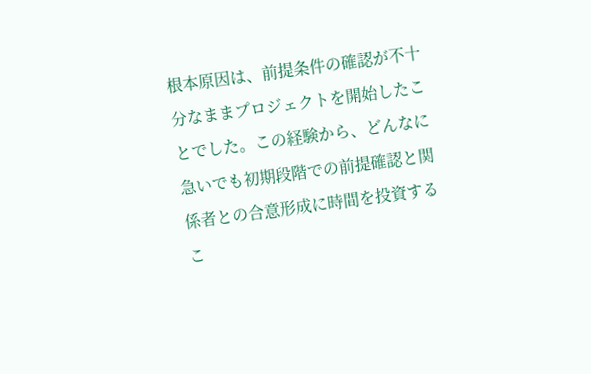根本原因は、前提条件の確認が不十分なままプロジェクトを開始したことでした。この経験から、どんなに急いでも初期段階での前提確認と関係者との合意形成に時間を投資するこ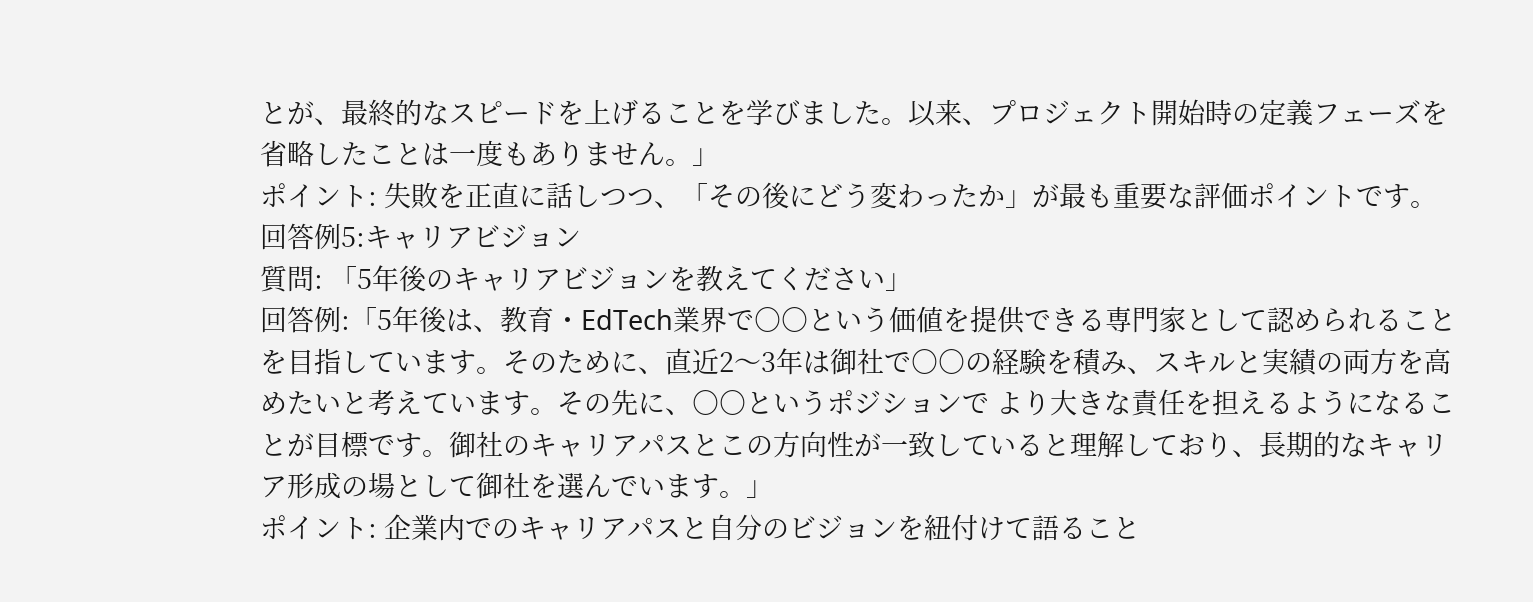とが、最終的なスピードを上げることを学びました。以来、プロジェクト開始時の定義フェーズを省略したことは一度もありません。」
ポイント: 失敗を正直に話しつつ、「その後にどう変わったか」が最も重要な評価ポイントです。
回答例5:キャリアビジョン
質問: 「5年後のキャリアビジョンを教えてください」
回答例:「5年後は、教育・EdTech業界で○○という価値を提供できる専門家として認められることを目指しています。そのために、直近2〜3年は御社で○○の経験を積み、スキルと実績の両方を高めたいと考えています。その先に、○○というポジションで より大きな責任を担えるようになることが目標です。御社のキャリアパスとこの方向性が一致していると理解しており、長期的なキャリア形成の場として御社を選んでいます。」
ポイント: 企業内でのキャリアパスと自分のビジョンを紐付けて語ること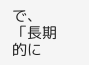で、「長期的に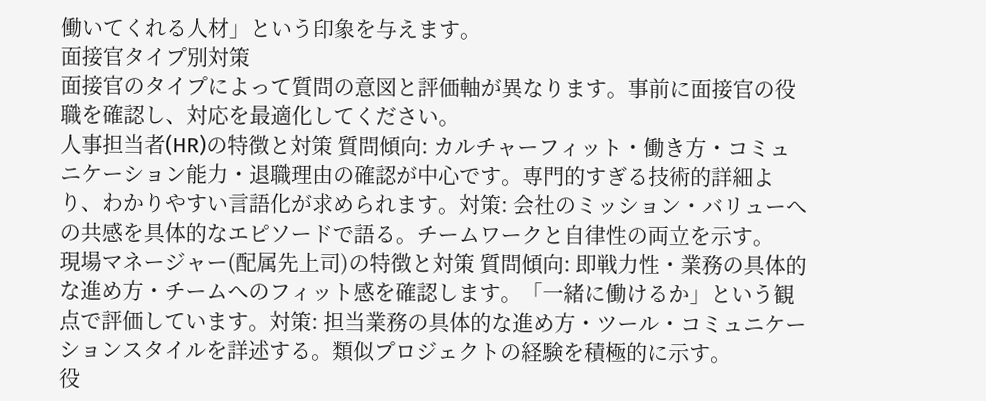働いてくれる人材」という印象を与えます。
面接官タイプ別対策
面接官のタイプによって質問の意図と評価軸が異なります。事前に面接官の役職を確認し、対応を最適化してください。
人事担当者(HR)の特徴と対策 質問傾向: カルチャーフィット・働き方・コミュニケーション能力・退職理由の確認が中心です。専門的すぎる技術的詳細より、わかりやすい言語化が求められます。対策: 会社のミッション・バリューへの共感を具体的なエピソードで語る。チームワークと自律性の両立を示す。
現場マネージャー(配属先上司)の特徴と対策 質問傾向: 即戦力性・業務の具体的な進め方・チームへのフィット感を確認します。「一緒に働けるか」という観点で評価しています。対策: 担当業務の具体的な進め方・ツール・コミュニケーションスタイルを詳述する。類似プロジェクトの経験を積極的に示す。
役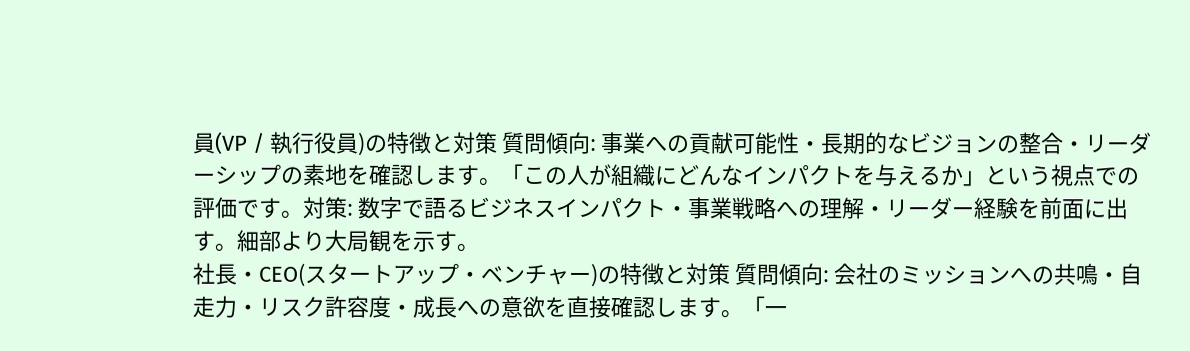員(VP / 執行役員)の特徴と対策 質問傾向: 事業への貢献可能性・長期的なビジョンの整合・リーダーシップの素地を確認します。「この人が組織にどんなインパクトを与えるか」という視点での評価です。対策: 数字で語るビジネスインパクト・事業戦略への理解・リーダー経験を前面に出す。細部より大局観を示す。
社長・CEO(スタートアップ・ベンチャー)の特徴と対策 質問傾向: 会社のミッションへの共鳴・自走力・リスク許容度・成長への意欲を直接確認します。「一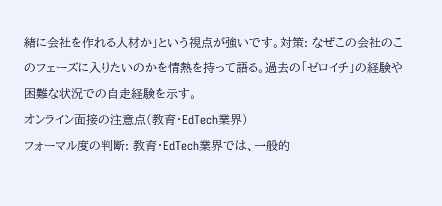緒に会社を作れる人材か」という視点が強いです。対策: なぜこの会社のこのフェーズに入りたいのかを情熱を持って語る。過去の「ゼロイチ」の経験や困難な状況での自走経験を示す。
オンライン面接の注意点(教育・EdTech業界)
フォーマル度の判断: 教育・EdTech業界では、一般的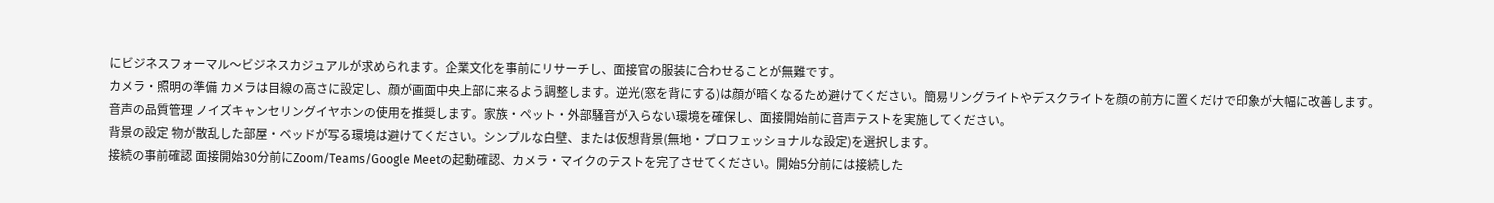にビジネスフォーマル〜ビジネスカジュアルが求められます。企業文化を事前にリサーチし、面接官の服装に合わせることが無難です。
カメラ・照明の準備 カメラは目線の高さに設定し、顔が画面中央上部に来るよう調整します。逆光(窓を背にする)は顔が暗くなるため避けてください。簡易リングライトやデスクライトを顔の前方に置くだけで印象が大幅に改善します。
音声の品質管理 ノイズキャンセリングイヤホンの使用を推奨します。家族・ペット・外部騒音が入らない環境を確保し、面接開始前に音声テストを実施してください。
背景の設定 物が散乱した部屋・ベッドが写る環境は避けてください。シンプルな白壁、または仮想背景(無地・プロフェッショナルな設定)を選択します。
接続の事前確認 面接開始30分前にZoom/Teams/Google Meetの起動確認、カメラ・マイクのテストを完了させてください。開始5分前には接続した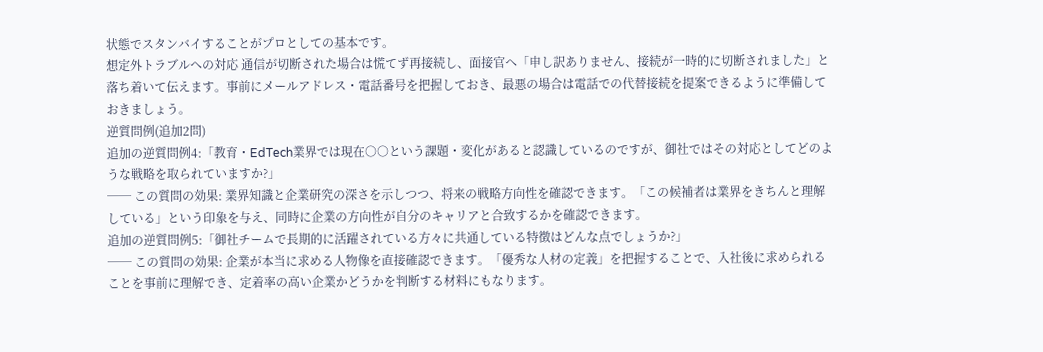状態でスタンバイすることがプロとしての基本です。
想定外トラブルへの対応 通信が切断された場合は慌てず再接続し、面接官へ「申し訳ありません、接続が一時的に切断されました」と落ち着いて伝えます。事前にメールアドレス・電話番号を把握しておき、最悪の場合は電話での代替接続を提案できるように準備しておきましょう。
逆質問例(追加2問)
追加の逆質問例4:「教育・EdTech業界では現在○○という課題・変化があると認識しているのですが、御社ではその対応としてどのような戦略を取られていますか?」
── この質問の効果: 業界知識と企業研究の深さを示しつつ、将来の戦略方向性を確認できます。「この候補者は業界をきちんと理解している」という印象を与え、同時に企業の方向性が自分のキャリアと合致するかを確認できます。
追加の逆質問例5:「御社チームで長期的に活躍されている方々に共通している特徴はどんな点でしょうか?」
── この質問の効果: 企業が本当に求める人物像を直接確認できます。「優秀な人材の定義」を把握することで、入社後に求められることを事前に理解でき、定着率の高い企業かどうかを判断する材料にもなります。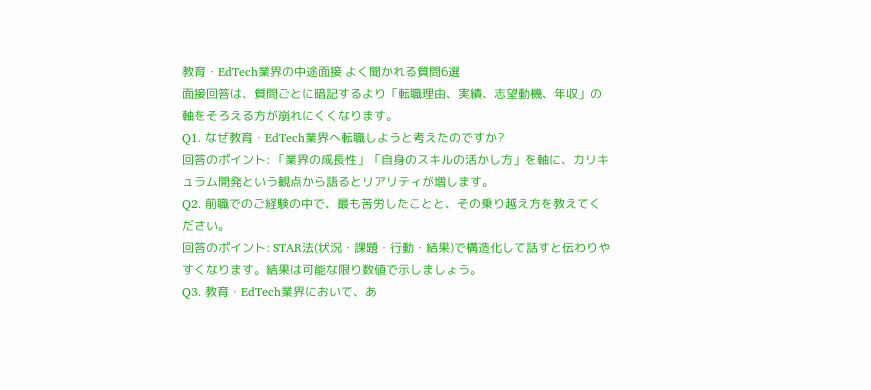教育・EdTech業界の中途面接 よく聞かれる質問6選
面接回答は、質問ごとに暗記するより「転職理由、実績、志望動機、年収」の軸をそろえる方が崩れにくくなります。
Q1. なぜ教育・EdTech業界へ転職しようと考えたのですか?
回答のポイント: 「業界の成長性」「自身のスキルの活かし方」を軸に、カリキュラム開発という観点から語るとリアリティが増します。
Q2. 前職でのご経験の中で、最も苦労したことと、その乗り越え方を教えてください。
回答のポイント: STAR法(状況・課題・行動・結果)で構造化して話すと伝わりやすくなります。結果は可能な限り数値で示しましょう。
Q3. 教育・EdTech業界において、あ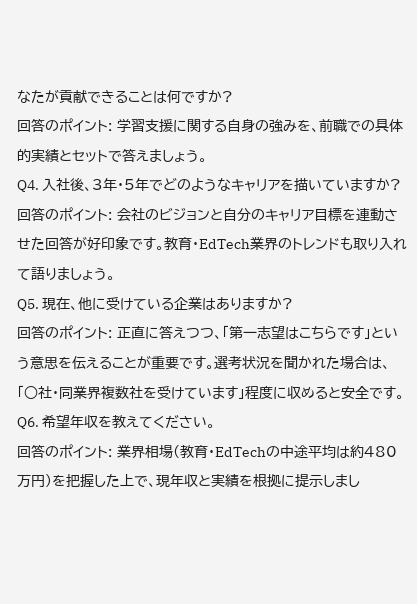なたが貢献できることは何ですか?
回答のポイント: 学習支援に関する自身の強みを、前職での具体的実績とセットで答えましょう。
Q4. 入社後、3年・5年でどのようなキャリアを描いていますか?
回答のポイント: 会社のビジョンと自分のキャリア目標を連動させた回答が好印象です。教育・EdTech業界のトレンドも取り入れて語りましょう。
Q5. 現在、他に受けている企業はありますか?
回答のポイント: 正直に答えつつ、「第一志望はこちらです」という意思を伝えることが重要です。選考状況を聞かれた場合は、「○社・同業界複数社を受けています」程度に収めると安全です。
Q6. 希望年収を教えてください。
回答のポイント: 業界相場(教育・EdTechの中途平均は約480万円)を把握した上で、現年収と実績を根拠に提示しまし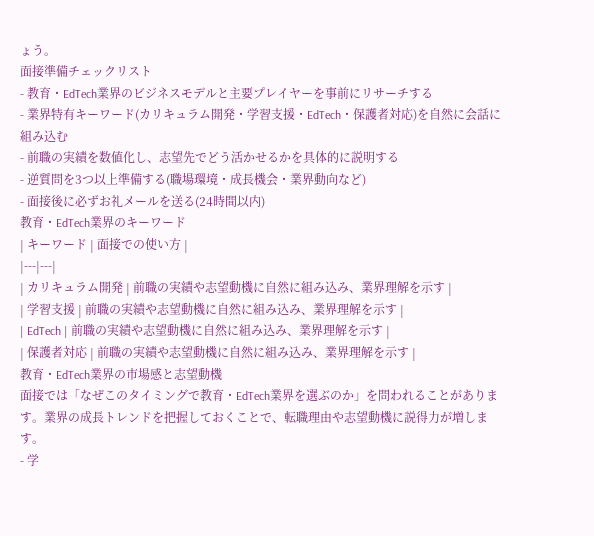ょう。
面接準備チェックリスト
- 教育・EdTech業界のビジネスモデルと主要プレイヤーを事前にリサーチする
- 業界特有キーワード(カリキュラム開発・学習支援・EdTech・保護者対応)を自然に会話に組み込む
- 前職の実績を数値化し、志望先でどう活かせるかを具体的に説明する
- 逆質問を3つ以上準備する(職場環境・成長機会・業界動向など)
- 面接後に必ずお礼メールを送る(24時間以内)
教育・EdTech業界のキーワード
| キーワード | 面接での使い方 |
|---|---|
| カリキュラム開発 | 前職の実績や志望動機に自然に組み込み、業界理解を示す |
| 学習支援 | 前職の実績や志望動機に自然に組み込み、業界理解を示す |
| EdTech | 前職の実績や志望動機に自然に組み込み、業界理解を示す |
| 保護者対応 | 前職の実績や志望動機に自然に組み込み、業界理解を示す |
教育・EdTech業界の市場感と志望動機
面接では「なぜこのタイミングで教育・EdTech業界を選ぶのか」を問われることがあります。業界の成長トレンドを把握しておくことで、転職理由や志望動機に説得力が増します。
- 学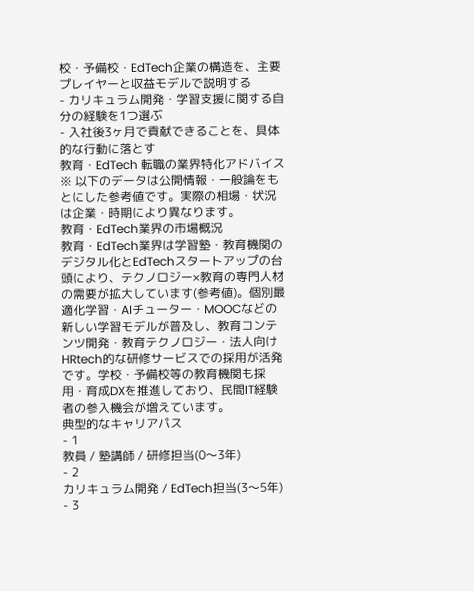校・予備校・EdTech企業の構造を、主要プレイヤーと収益モデルで説明する
- カリキュラム開発・学習支援に関する自分の経験を1つ選ぶ
- 入社後3ヶ月で貢献できることを、具体的な行動に落とす
教育・EdTech 転職の業界特化アドバイス
※ 以下のデータは公開情報・一般論をもとにした参考値です。実際の相場・状況は企業・時期により異なります。
教育・EdTech業界の市場概況
教育・EdTech業界は学習塾・教育機関のデジタル化とEdTechスタートアップの台頭により、テクノロジー×教育の専門人材の需要が拡大しています(参考値)。個別最適化学習・AIチューター・MOOCなどの新しい学習モデルが普及し、教育コンテンツ開発・教育テクノロジー・法人向けHRtech的な研修サービスでの採用が活発です。学校・予備校等の教育機関も採用・育成DXを推進しており、民間IT経験者の参入機会が増えています。
典型的なキャリアパス
- 1
教員 / 塾講師 / 研修担当(0〜3年)
- 2
カリキュラム開発 / EdTech担当(3〜5年)
- 3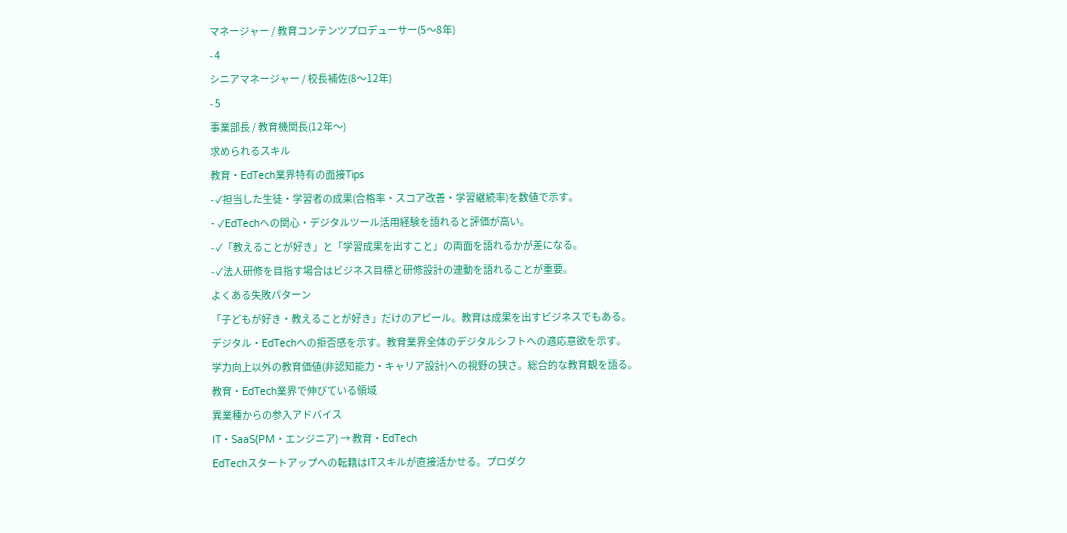マネージャー / 教育コンテンツプロデューサー(5〜8年)
- 4
シニアマネージャー / 校長補佐(8〜12年)
- 5
事業部長 / 教育機関長(12年〜)
求められるスキル
教育・EdTech業界特有の面接Tips
- ✓担当した生徒・学習者の成果(合格率・スコア改善・学習継続率)を数値で示す。
- ✓EdTechへの関心・デジタルツール活用経験を語れると評価が高い。
- ✓「教えることが好き」と「学習成果を出すこと」の両面を語れるかが差になる。
- ✓法人研修を目指す場合はビジネス目標と研修設計の連動を語れることが重要。
よくある失敗パターン
「子どもが好き・教えることが好き」だけのアピール。教育は成果を出すビジネスでもある。
デジタル・EdTechへの拒否感を示す。教育業界全体のデジタルシフトへの適応意欲を示す。
学力向上以外の教育価値(非認知能力・キャリア設計)への視野の狭さ。総合的な教育観を語る。
教育・EdTech業界で伸びている領域
異業種からの参入アドバイス
IT・SaaS(PM・エンジニア) → 教育・EdTech
EdTechスタートアップへの転籍はITスキルが直接活かせる。プロダク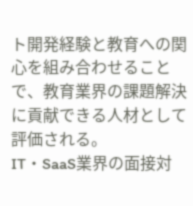ト開発経験と教育への関心を組み合わせることで、教育業界の課題解決に貢献できる人材として評価される。
IT・SaaS業界の面接対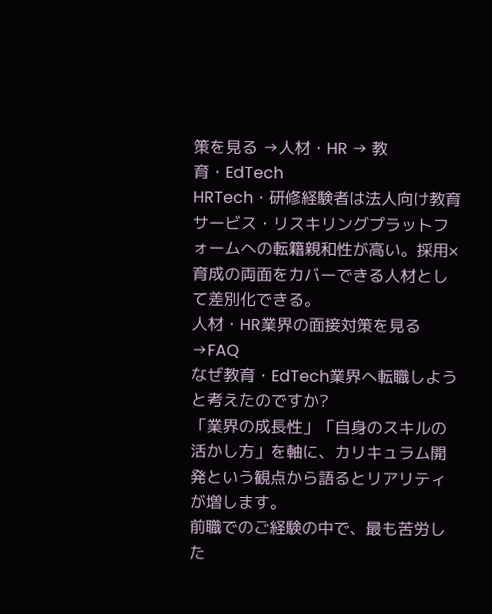策を見る →人材・HR → 教育・EdTech
HRTech・研修経験者は法人向け教育サービス・リスキリングプラットフォームへの転籍親和性が高い。採用×育成の両面をカバーできる人材として差別化できる。
人材・HR業界の面接対策を見る →FAQ
なぜ教育・EdTech業界へ転職しようと考えたのですか?
「業界の成長性」「自身のスキルの活かし方」を軸に、カリキュラム開発という観点から語るとリアリティが増します。
前職でのご経験の中で、最も苦労した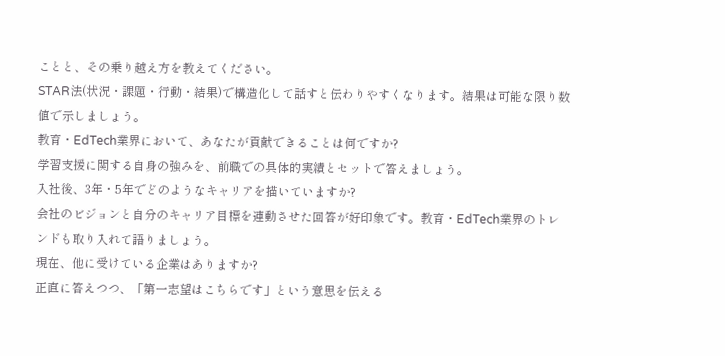ことと、その乗り越え方を教えてください。
STAR法(状況・課題・行動・結果)で構造化して話すと伝わりやすくなります。結果は可能な限り数値で示しましょう。
教育・EdTech業界において、あなたが貢献できることは何ですか?
学習支援に関する自身の強みを、前職での具体的実績とセットで答えましょう。
入社後、3年・5年でどのようなキャリアを描いていますか?
会社のビジョンと自分のキャリア目標を連動させた回答が好印象です。教育・EdTech業界のトレンドも取り入れて語りましょう。
現在、他に受けている企業はありますか?
正直に答えつつ、「第一志望はこちらです」という意思を伝える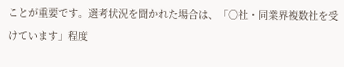ことが重要です。選考状況を聞かれた場合は、「○社・同業界複数社を受けています」程度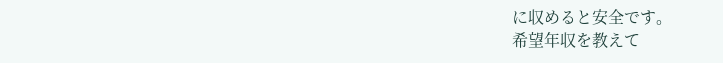に収めると安全です。
希望年収を教えて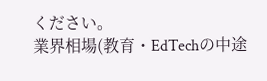ください。
業界相場(教育・EdTechの中途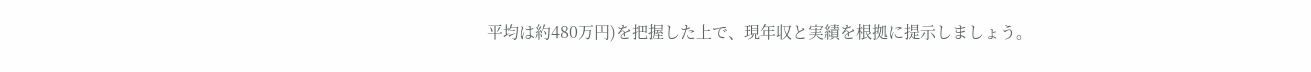平均は約480万円)を把握した上で、現年収と実績を根拠に提示しましょう。